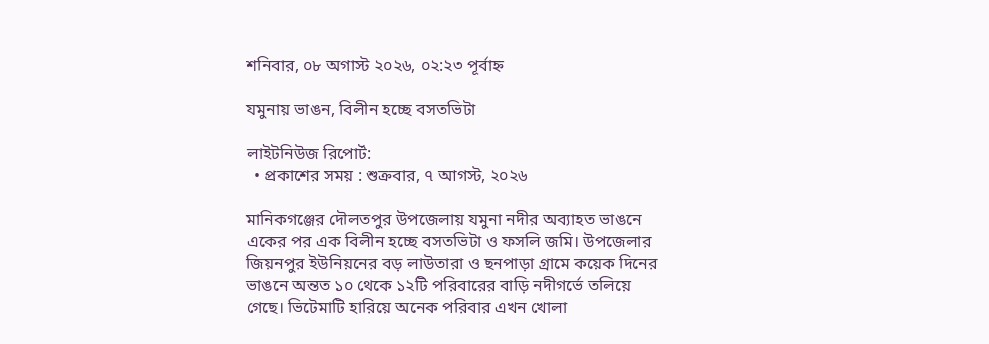শনিবার, ০৮ অগাস্ট ২০২৬, ০২:২৩ পূর্বাহ্ন

যমুনায় ভাঙন, বিলীন হচ্ছে বসতভিটা

লাইটনিউজ রিপোর্ট:
  • প্রকাশের সময় : শুক্রবার, ৭ আগস্ট, ২০২৬

মানিকগঞ্জের দৌলতপুর উপজেলায় যমুনা নদীর অব্যাহত ভাঙনে একের পর এক বিলীন হচ্ছে বসতভিটা ও ফসলি জমি। উপজেলার জিয়নপুর ইউনিয়নের বড় লাউতারা ও ছনপাড়া গ্রামে কয়েক দিনের ভাঙনে অন্তত ১০ থেকে ১২টি পরিবারের বাড়ি নদীগর্ভে তলিয়ে গেছে। ভিটেমাটি হারিয়ে অনেক পরিবার এখন খোলা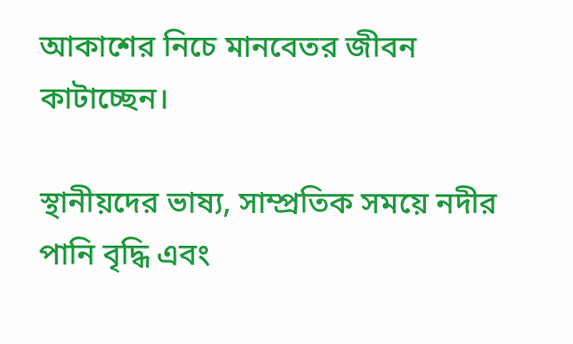আকাশের নিচে মানবেতর জীবন কাটাচ্ছেন।

স্থানীয়দের ভাষ্য, সাম্প্রতিক সময়ে নদীর পানি বৃদ্ধি এবং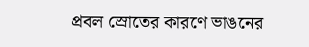প্রবল স্রোতের কারণে ভাঙনের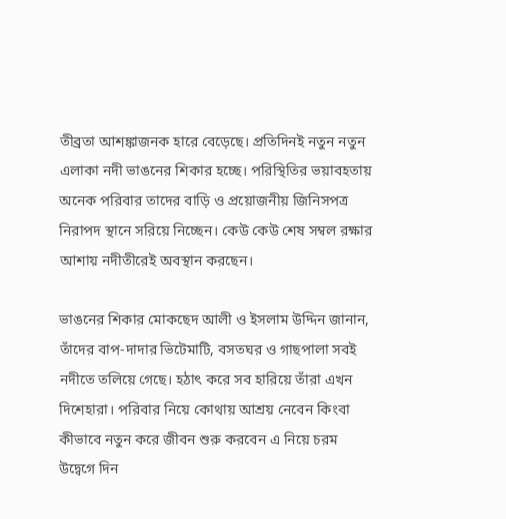তীব্রতা আশঙ্কাজনক হারে বেড়েছে। প্রতিদিনই নতুন নতুন এলাকা নদী ভাঙনের শিকার হচ্ছে। পরিস্থিতির ভয়াবহতায় অনেক পরিবার তাদের বাড়ি ও প্রয়োজনীয় জিনিসপত্র নিরাপদ স্থানে সরিয়ে নিচ্ছেন। কেউ কেউ শেষ সম্বল রক্ষার আশায় নদীতীরেই অবস্থান করছেন।

ভাঙনের শিকার মোকছেদ আলী ও ইসলাম উদ্দিন জানান, তাঁদের বাপ-দাদার ভিটেমাটি, বসতঘর ও গাছপালা সবই নদীতে তলিয়ে গেছে। হঠাৎ করে সব হারিয়ে তাঁরা এখন দিশেহারা। পরিবার নিয়ে কোথায় আশ্রয় নেবেন কিংবা কীভাবে নতুন করে জীবন শুরু করবেন এ নিয়ে চরম উদ্বেগে দিন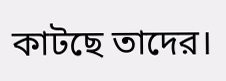কাটছে তাদের।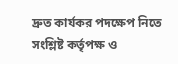দ্রুত কার্যকর পদক্ষেপ নিতে সংশ্লিষ্ট কর্তৃপক্ষ ও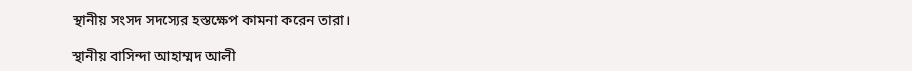স্থানীয় সংসদ সদস্যের হস্তক্ষেপ কামনা করেন তারা।

স্থানীয় বাসিন্দা আহাম্মদ আলী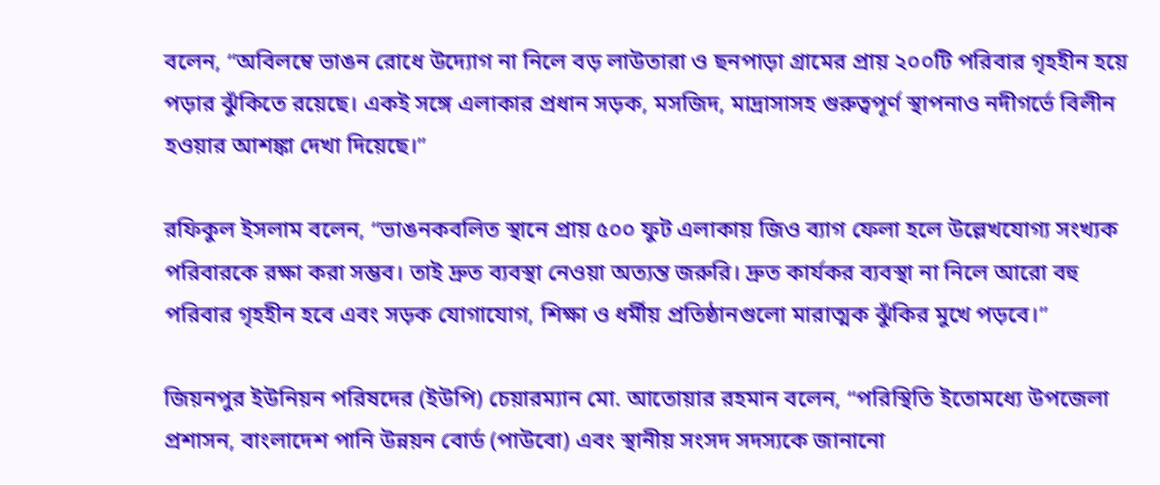বলেন, “অবিলম্বে ভাঙন রোধে উদ্যোগ না নিলে বড় লাউতারা ও ছনপাড়া গ্রামের প্রায় ২০০টি পরিবার গৃহহীন হয়ে পড়ার ঝুঁকিতে রয়েছে। একই সঙ্গে এলাকার প্রধান সড়ক, মসজিদ, মাদ্রাসাসহ গুরুত্বপূর্ণ স্থাপনাও নদীগর্ভে বিলীন হওয়ার আশঙ্কা দেখা দিয়েছে।”

রফিকুল ইসলাম বলেন, “ভাঙনকবলিত স্থানে প্রায় ৫০০ ফুট এলাকায় জিও ব্যাগ ফেলা হলে উল্লেখযোগ্য সংখ্যক পরিবারকে রক্ষা করা সম্ভব। তাই দ্রুত ব্যবস্থা নেওয়া অত্যন্ত জরুরি। দ্রুত কার্যকর ব্যবস্থা না নিলে আরো বহু পরিবার গৃহহীন হবে এবং সড়ক যোগাযোগ, শিক্ষা ও ধর্মীয় প্রতিষ্ঠানগুলো মারাত্মক ঝুঁকির মুখে পড়বে।”

জিয়নপুর ইউনিয়ন পরিষদের (ইউপি) চেয়ারম্যান মো. আতোয়ার রহমান বলেন, “পরিস্থিতি ইতোমধ্যে উপজেলা প্রশাসন, বাংলাদেশ পানি উন্নয়ন বোর্ড (পাউবো) এবং স্থানীয় সংসদ সদস্যকে জানানো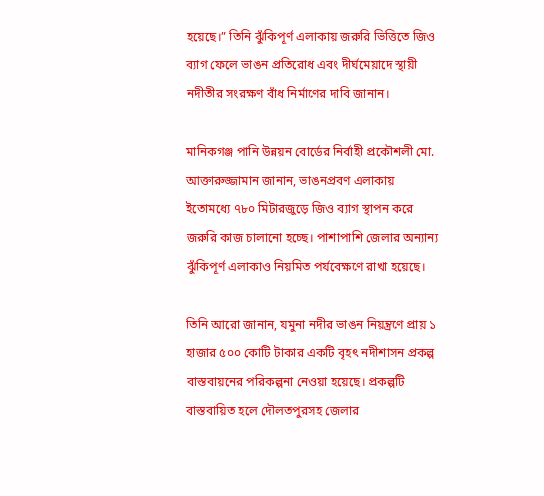হয়েছে।” তিনি ঝুঁকিপূর্ণ এলাকায় জরুরি ভিত্তিতে জিও ব্যাগ ফেলে ভাঙন প্রতিরোধ এবং দীর্ঘমেয়াদে স্থায়ী নদীতীর সংরক্ষণ বাঁধ নির্মাণের দাবি জানান।

মানিকগঞ্জ পানি উন্নয়ন বোর্ডের নির্বাহী প্রকৌশলী মো. আক্তারুজ্জামান জানান, ভাঙনপ্রবণ এলাকায় ইতোমধ্যে ৭৮০ মিটারজুড়ে জিও ব্যাগ স্থাপন করে জরুরি কাজ চালানো হচ্ছে। পাশাপাশি জেলার অন্যান্য ঝুঁকিপূর্ণ এলাকাও নিয়মিত পর্যবেক্ষণে রাখা হয়েছে।

তিনি আরো জানান, যমুনা নদীর ভাঙন নিয়ন্ত্রণে প্রায় ১ হাজার ৫০০ কোটি টাকার একটি বৃহৎ নদীশাসন প্রকল্প বাস্তবায়নের পরিকল্পনা নেওয়া হয়েছে। প্রকল্পটি বাস্তবায়িত হলে দৌলতপুরসহ জেলার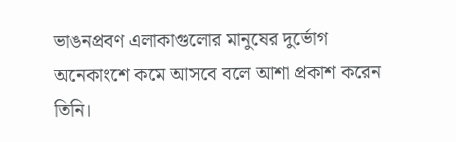ভাঙনপ্রবণ এলাকাগুলোর মানুষের দুর্ভোগ অনেকাংশে কমে আসবে বলে আশা প্রকাশ করেন তিনি।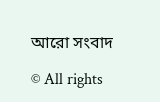আরো সংবাদ

© All rights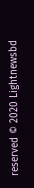reserved © 2020 Lightnewsbd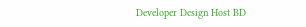Developer Design Host BD